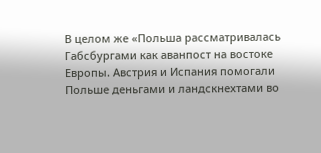В целом же «Польша рассматривалась Габсбургами как аванпост на востоке Европы. Австрия и Испания помогали Польше деньгами и ландскнехтами во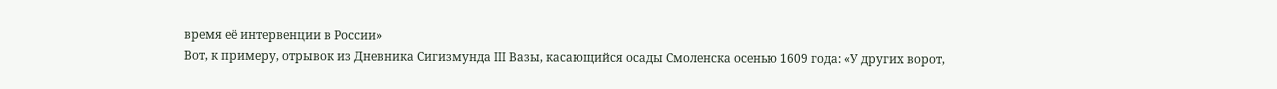время её интервенции в России»
Вот, к примеру, отрывок из Дневника Сигизмунда III Вазы, касающийся осады Смоленска осенью 1609 года: «У других ворот,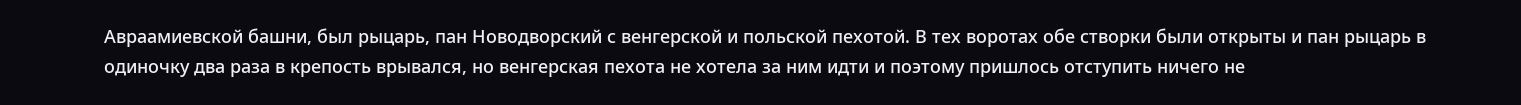Авраамиевской башни, был рыцарь, пан Новодворский с венгерской и польской пехотой. В тех воротах обе створки были открыты и пан рыцарь в одиночку два раза в крепость врывался, но венгерская пехота не хотела за ним идти и поэтому пришлось отступить ничего не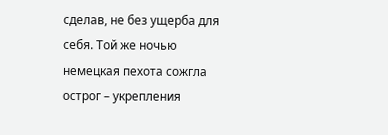сделав, не без ущерба для себя. Той же ночью немецкая пехота сожгла острог – укрепления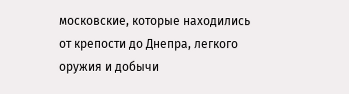московские, которые находились от крепости до Днепра, легкого оружия и добычи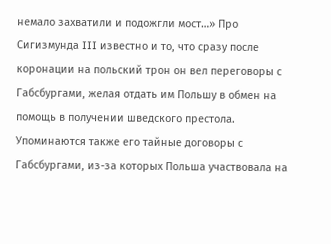немало захватили и подожгли мост…» Про Сигизмунда III известно и то, что сразу после коронации на польский трон он вел переговоры с Габсбургами, желая отдать им Польшу в обмен на помощь в получении шведского престола. Упоминаются также его тайные договоры с Габсбургами, из-за которых Польша участвовала на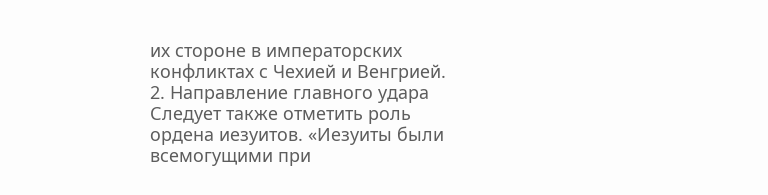их стороне в императорских конфликтах с Чехией и Венгрией.
2. Направление главного удара
Следует также отметить роль ордена иезуитов. «Иезуиты были всемогущими при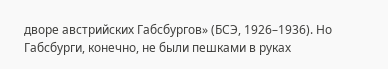дворе австрийских Габсбургов» (БСЭ, 1926–1936). Но Габсбурги, конечно, не были пешками в руках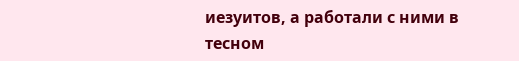иезуитов, а работали с ними в тесном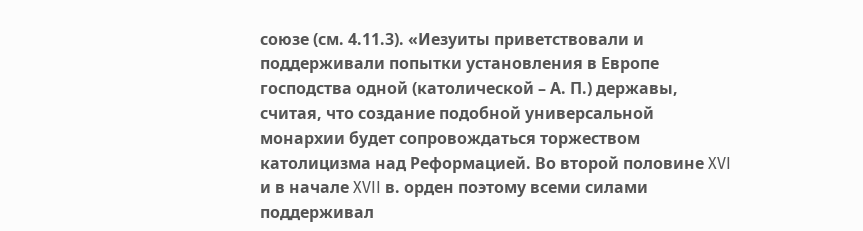союзе (см. 4.11.3). «Иезуиты приветствовали и поддерживали попытки установления в Европе господства одной (католической – А. П.) державы, считая, что создание подобной универсальной монархии будет сопровождаться торжеством католицизма над Реформацией. Во второй половине XVI и в начале XVII в. орден поэтому всеми силами поддерживал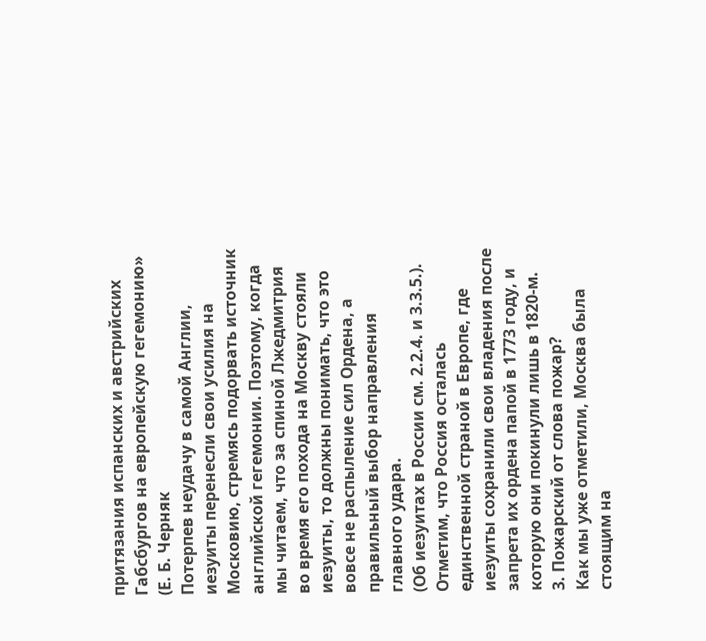притязания испанских и австрийских Габсбургов на европейскую гегемонию» (Е. Б. Черняк
Потерпев неудачу в самой Англии, иезуиты перенесли свои усилия на Московию, стремясь подорвать источник английской гегемонии. Поэтому, когда мы читаем, что за спиной Лжедмитрия во время его похода на Москву стояли иезуиты, то должны понимать, что это вовсе не распыление сил Ордена, а правильный выбор направления главного удара.
(Об иезуитах в России см. 2.2.4. и 3.3.5.). Отметим, что Россия осталась единственной страной в Европе, где иезуиты сохранили свои владения после запрета их ордена папой в 1773 году, и которую они покинули лишь в 1820-м.
3. Пожарский от слова пожар?
Как мы уже отметили, Москва была стоящим на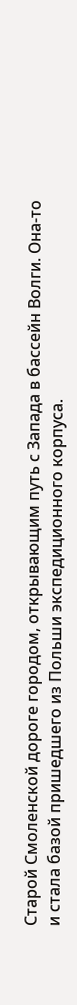Старой Смоленской дороге городом, открывающим путь с Запада в бассейн Волги. Она-то и стала базой пришедшего из Польши экспедиционного корпуса.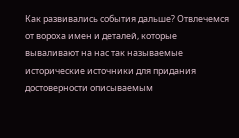Как развивались события дальше? Отвлечемся от вороха имен и деталей, которые вываливают на нас так называемые исторические источники для придания достоверности описываемым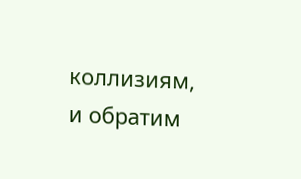коллизиям, и обратим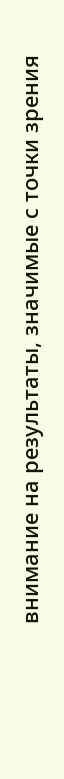внимание на результаты, значимые с точки зрения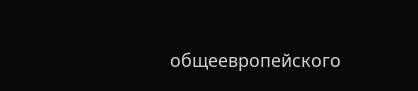общеевропейского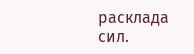расклада сил.